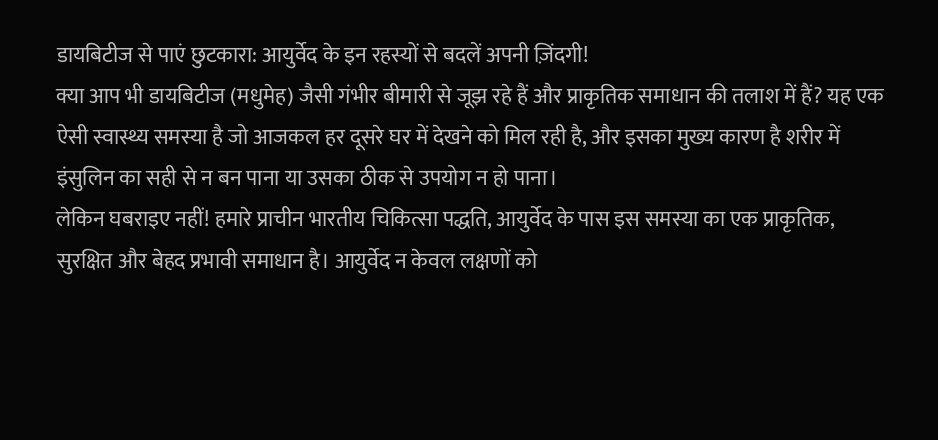डायबिटीज से पाएं छुटकारा: आयुर्वेद के इन रहस्यों से बदलें अपनी ज़िंदगी!
क्या आप भी डायबिटीज (मधुमेह) जैसी गंभीर बीमारी से जूझ रहे हैं और प्राकृतिक समाधान की तलाश में हैं? यह एक ऐसी स्वास्थ्य समस्या है जो आजकल हर दूसरे घर में देखने को मिल रही है, और इसका मुख्य कारण है शरीर में इंसुलिन का सही से न बन पाना या उसका ठीक से उपयोग न हो पाना।
लेकिन घबराइए नहीं! हमारे प्राचीन भारतीय चिकित्सा पद्धति, आयुर्वेद के पास इस समस्या का एक प्राकृतिक, सुरक्षित और बेहद प्रभावी समाधान है। आयुर्वेद न केवल लक्षणों को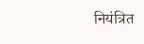नियंत्रित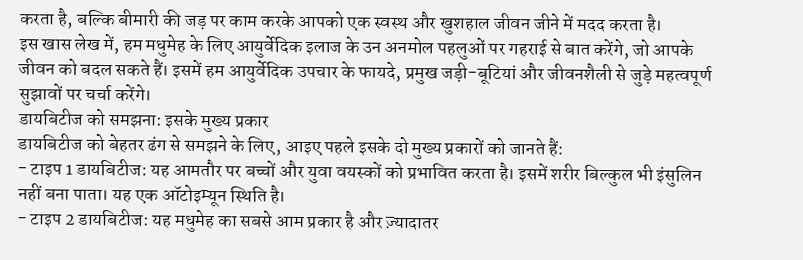करता है, बल्कि बीमारी की जड़ पर काम करके आपको एक स्वस्थ और खुशहाल जीवन जीने में मदद करता है।
इस खास लेख में, हम मधुमेह के लिए आयुर्वेदिक इलाज के उन अनमोल पहलुओं पर गहराई से बात करेंगे, जो आपके जीवन को बदल सकते हैं। इसमें हम आयुर्वेदिक उपचार के फायदे, प्रमुख जड़ी-बूटियां और जीवनशैली से जुड़े महत्वपूर्ण सुझावों पर चर्चा करेंगे।
डायबिटीज को समझना: इसके मुख्य प्रकार
डायबिटीज को बेहतर ढंग से समझने के लिए, आइए पहले इसके दो मुख्य प्रकारों को जानते हैं:
- टाइप 1 डायबिटीज: यह आमतौर पर बच्चों और युवा वयस्कों को प्रभावित करता है। इसमें शरीर बिल्कुल भी इंसुलिन नहीं बना पाता। यह एक ऑटोइम्यून स्थिति है।
- टाइप 2 डायबिटीज: यह मधुमेह का सबसे आम प्रकार है और ज़्यादातर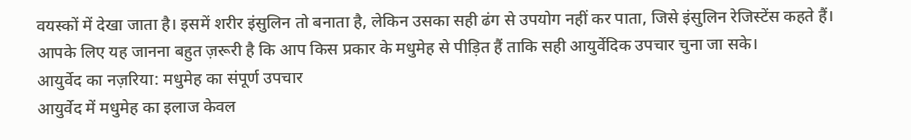वयस्कों में देखा जाता है। इसमें शरीर इंसुलिन तो बनाता है, लेकिन उसका सही ढंग से उपयोग नहीं कर पाता, जिसे इंसुलिन रेजिस्टेंस कहते हैं।
आपके लिए यह जानना बहुत ज़रूरी है कि आप किस प्रकार के मधुमेह से पीड़ित हैं ताकि सही आयुर्वेदिक उपचार चुना जा सके।
आयुर्वेद का नज़रिया: मधुमेह का संपूर्ण उपचार
आयुर्वेद में मधुमेह का इलाज केवल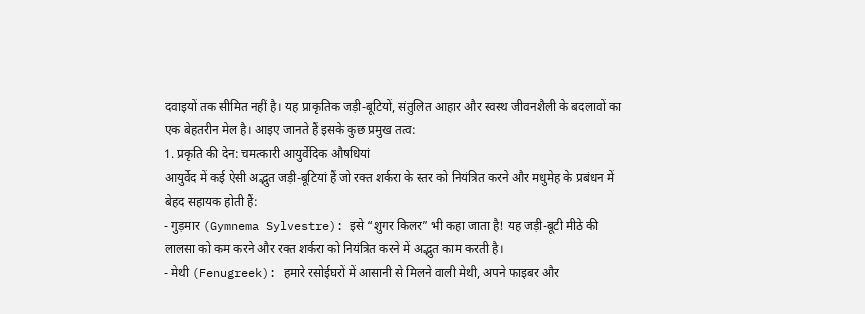दवाइयों तक सीमित नहीं है। यह प्राकृतिक जड़ी-बूटियों, संतुलित आहार और स्वस्थ जीवनशैली के बदलावों का एक बेहतरीन मेल है। आइए जानते हैं इसके कुछ प्रमुख तत्व:
1. प्रकृति की देन: चमत्कारी आयुर्वेदिक औषधियां
आयुर्वेद में कई ऐसी अद्भुत जड़ी-बूटियां हैं जो रक्त शर्करा के स्तर को नियंत्रित करने और मधुमेह के प्रबंधन में बेहद सहायक होती हैं:
- गुड़मार (Gymnema Sylvestre): इसे “शुगर किलर” भी कहा जाता है! यह जड़ी-बूटी मीठे की लालसा को कम करने और रक्त शर्करा को नियंत्रित करने में अद्भुत काम करती है।
- मेथी (Fenugreek): हमारे रसोईघरों में आसानी से मिलने वाली मेथी, अपने फाइबर और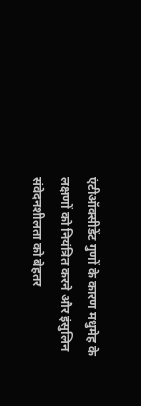एंटीऑक्सीडेंट गुणों के कारण मधुमेह के लक्षणों को नियंत्रित करने और इंसुलिन संवेदनशीलता को बेहतर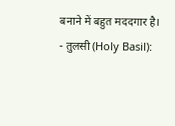बनाने में बहुत मददगार है।
- तुलसी (Holy Basil):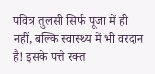पवित्र तुलसी सिर्फ पूजा में ही नहीं, बल्कि स्वास्थ्य में भी वरदान है! इसके पत्ते रक्त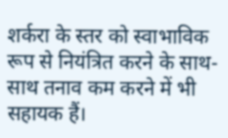शर्करा के स्तर को स्वाभाविक रूप से नियंत्रित करने के साथ-साथ तनाव कम करने में भी सहायक हैं।